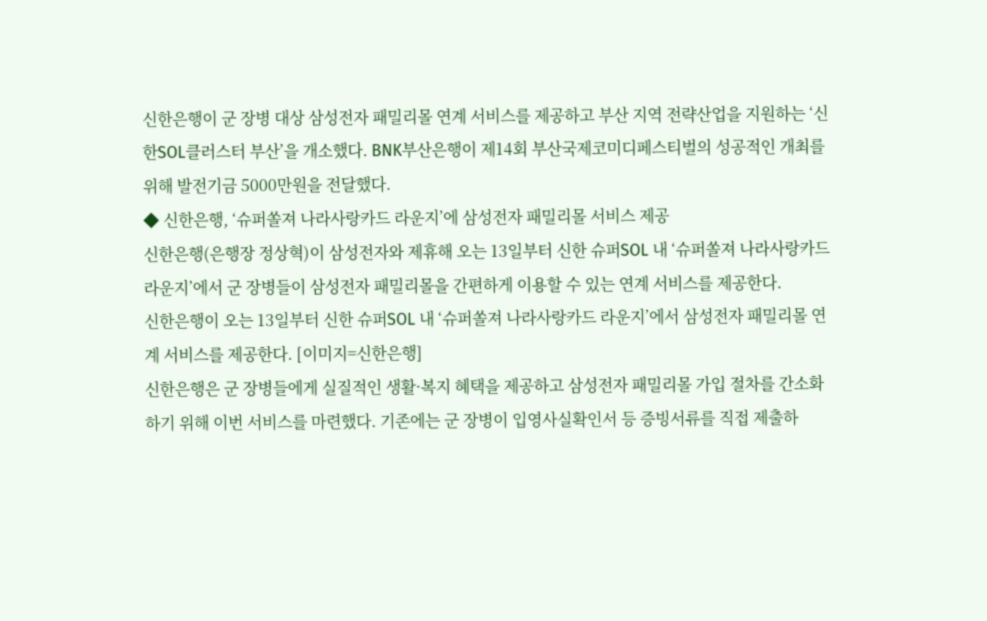신한은행이 군 장병 대상 삼성전자 패밀리몰 연계 서비스를 제공하고 부산 지역 전략산업을 지원하는 ‘신한SOL클러스터 부산’을 개소했다. BNK부산은행이 제14회 부산국제코미디페스티벌의 성공적인 개최를 위해 발전기금 5000만원을 전달했다.
◆ 신한은행, ‘슈퍼쏠져 나라사랑카드 라운지’에 삼성전자 패밀리몰 서비스 제공
신한은행(은행장 정상혁)이 삼성전자와 제휴해 오는 13일부터 신한 슈퍼SOL 내 ‘슈퍼쏠져 나라사랑카드 라운지’에서 군 장병들이 삼성전자 패밀리몰을 간편하게 이용할 수 있는 연계 서비스를 제공한다.
신한은행이 오는 13일부터 신한 슈퍼SOL 내 ‘슈퍼쏠져 나라사랑카드 라운지’에서 삼성전자 패밀리몰 연계 서비스를 제공한다. [이미지=신한은행]
신한은행은 군 장병들에게 실질적인 생활·복지 혜택을 제공하고 삼성전자 패밀리몰 가입 절차를 간소화하기 위해 이번 서비스를 마련했다. 기존에는 군 장병이 입영사실확인서 등 증빙서류를 직접 제출하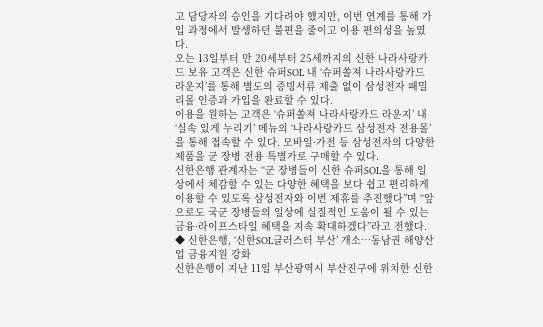고 담당자의 승인을 기다려야 했지만, 이번 연계를 통해 가입 과정에서 발생하던 불편을 줄이고 이용 편의성을 높였다.
오는 13일부터 만 20세부터 25세까지의 신한 나라사랑카드 보유 고객은 신한 슈퍼SOL 내 ‘슈퍼쏠져 나라사랑카드 라운지’를 통해 별도의 증빙서류 제출 없이 삼성전자 패밀리몰 인증과 가입을 완료할 수 있다.
이용을 원하는 고객은 ‘슈퍼쏠져 나라사랑카드 라운지’ 내 ‘실속 있게 누리기’ 메뉴의 ‘나라사랑카드 삼성전자 전용몰’을 통해 접속할 수 있다. 모바일·가전 등 삼성전자의 다양한 제품을 군 장병 전용 특별가로 구매할 수 있다.
신한은행 관계자는 “군 장병들이 신한 슈퍼SOL을 통해 일상에서 체감할 수 있는 다양한 혜택을 보다 쉽고 편리하게 이용할 수 있도록 삼성전자와 이번 제휴를 추진했다”며 “앞으로도 국군 장병들의 일상에 실질적인 도움이 될 수 있는 금융·라이프스타일 혜택을 지속 확대하겠다”라고 전했다.
◆ 신한은행, ‘신한SOL클러스터 부산’ 개소…동남권 해양산업 금융지원 강화
신한은행이 지난 11일 부산광역시 부산진구에 위치한 신한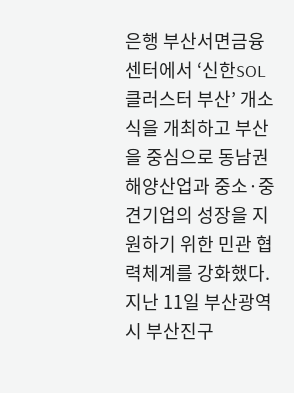은행 부산서면금융센터에서 ‘신한SOL클러스터 부산’ 개소식을 개최하고 부산을 중심으로 동남권 해양산업과 중소·중견기업의 성장을 지원하기 위한 민관 협력체계를 강화했다.
지난 11일 부산광역시 부산진구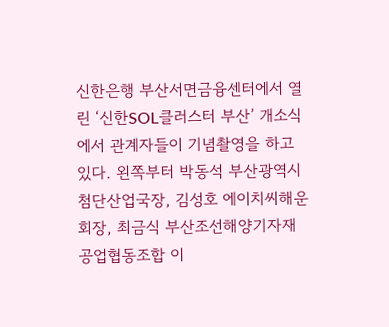신한은행 부산서면금융센터에서 열린 ‘신한SOL클러스터 부산’ 개소식에서 관계자들이 기념촬영을 하고 있다. 왼쪽부터 박동석 부산광역시 첨단산업국장, 김성호 에이치씨해운 회장, 최금식 부산조선해양기자재공업협동조합 이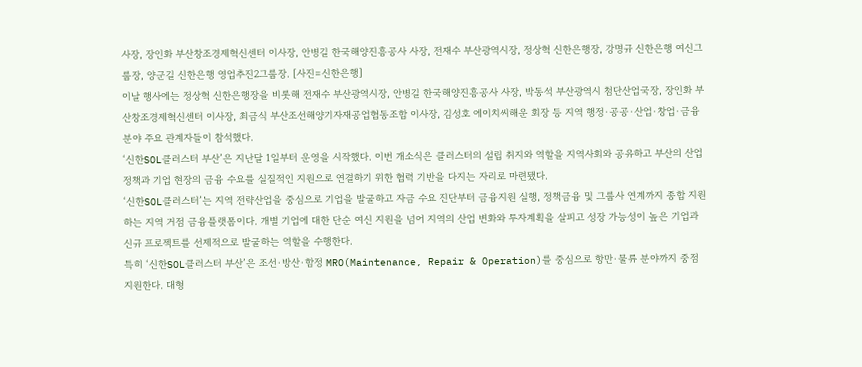사장, 장인화 부산창조경제혁신센터 이사장, 안병길 한국해양진흥공사 사장, 전재수 부산광역시장, 정상혁 신한은행장, 강명규 신한은행 여신그룹장, 양군길 신한은행 영업추진2그룹장. [사진=신한은행]
이날 행사에는 정상혁 신한은행장을 비롯해 전재수 부산광역시장, 안병길 한국해양진흥공사 사장, 박동석 부산광역시 첨단산업국장, 장인화 부산창조경제혁신센터 이사장, 최금식 부산조선해양기자재공업협동조합 이사장, 김성호 에이치씨해운 회장 등 지역 행정·공공·산업·창업·금융 분야 주요 관계자들이 참석했다.
‘신한SOL클러스터 부산’은 지난달 1일부터 운영을 시작했다. 이번 개소식은 클러스터의 설립 취지와 역할을 지역사회와 공유하고 부산의 산업정책과 기업 현장의 금융 수요를 실질적인 지원으로 연결하기 위한 협력 기반을 다지는 자리로 마련됐다.
‘신한SOL클러스터’는 지역 전략산업을 중심으로 기업을 발굴하고 자금 수요 진단부터 금융지원 실행, 정책금융 및 그룹사 연계까지 종합 지원하는 지역 거점 금융플랫폼이다. 개별 기업에 대한 단순 여신 지원을 넘어 지역의 산업 변화와 투자계획을 살피고 성장 가능성이 높은 기업과 신규 프로젝트를 선제적으로 발굴하는 역할을 수행한다.
특히 ‘신한SOL클러스터 부산’은 조선·방산·함정 MRO(Maintenance, Repair & Operation)를 중심으로 항만·물류 분야까지 중점 지원한다. 대형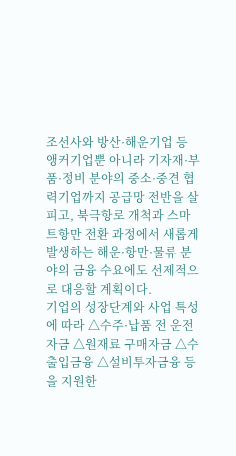조선사와 방산·해운기업 등 앵커기업뿐 아니라 기자재·부품·정비 분야의 중소·중견 협력기업까지 공급망 전반을 살피고, 북극항로 개척과 스마트항만 전환 과정에서 새롭게 발생하는 해운·항만·물류 분야의 금융 수요에도 선제적으로 대응할 계획이다.
기업의 성장단계와 사업 특성에 따라 △수주·납품 전 운전자금 △원재료 구매자금 △수출입금융 △설비투자금융 등을 지원한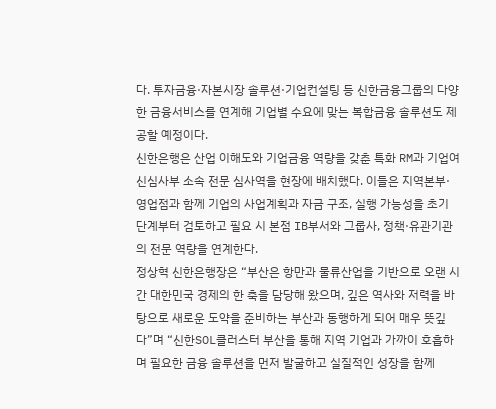다. 투자금융·자본시장 솔루션·기업컨설팅 등 신한금융그룹의 다양한 금융서비스를 연계해 기업별 수요에 맞는 복합금융 솔루션도 제공할 예정이다.
신한은행은 산업 이해도와 기업금융 역량을 갖춘 특화 RM과 기업여신심사부 소속 전문 심사역을 현장에 배치했다. 이들은 지역본부·영업점과 함께 기업의 사업계획과 자금 구조, 실행 가능성을 초기 단계부터 검토하고 필요 시 본점 IB부서와 그룹사, 정책·유관기관의 전문 역량을 연계한다.
정상혁 신한은행장은 “부산은 항만과 물류산업을 기반으로 오랜 시간 대한민국 경제의 한 축을 담당해 왔으며, 깊은 역사와 저력을 바탕으로 새로운 도약을 준비하는 부산과 동행하게 되어 매우 뜻깊다”며 “신한SOL클러스터 부산을 통해 지역 기업과 가까이 호흡하며 필요한 금융 솔루션을 먼저 발굴하고 실질적인 성장을 함께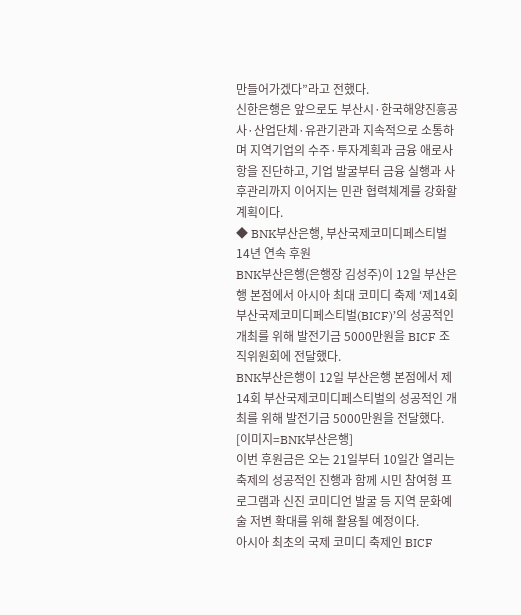만들어가겠다”라고 전했다.
신한은행은 앞으로도 부산시·한국해양진흥공사·산업단체·유관기관과 지속적으로 소통하며 지역기업의 수주·투자계획과 금융 애로사항을 진단하고, 기업 발굴부터 금융 실행과 사후관리까지 이어지는 민관 협력체계를 강화할 계획이다.
◆ BNK부산은행, 부산국제코미디페스티벌 14년 연속 후원
BNK부산은행(은행장 김성주)이 12일 부산은행 본점에서 아시아 최대 코미디 축제 ‘제14회 부산국제코미디페스티벌(BICF)’의 성공적인 개최를 위해 발전기금 5000만원을 BICF 조직위원회에 전달했다.
BNK부산은행이 12일 부산은행 본점에서 제14회 부산국제코미디페스티벌의 성공적인 개최를 위해 발전기금 5000만원을 전달했다. [이미지=BNK부산은행]
이번 후원금은 오는 21일부터 10일간 열리는 축제의 성공적인 진행과 함께 시민 참여형 프로그램과 신진 코미디언 발굴 등 지역 문화예술 저변 확대를 위해 활용될 예정이다.
아시아 최초의 국제 코미디 축제인 BICF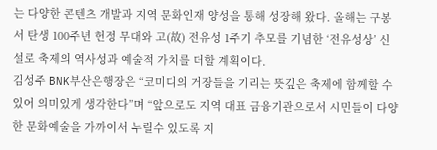는 다양한 콘텐츠 개발과 지역 문화인재 양성을 통해 성장해 왔다. 올해는 구봉서 탄생 100주년 헌정 무대와 고(故) 전유성 1주기 추모를 기념한 ‘전유성상’ 신설로 축제의 역사성과 예술적 가치를 더할 계획이다.
김성주 BNK부산은행장은 “코미디의 거장들을 기리는 뜻깊은 축제에 함께할 수 있어 의미있게 생각한다”며 “앞으로도 지역 대표 금융기관으로서 시민들이 다양한 문화예술을 가까이서 누릴수 있도록 지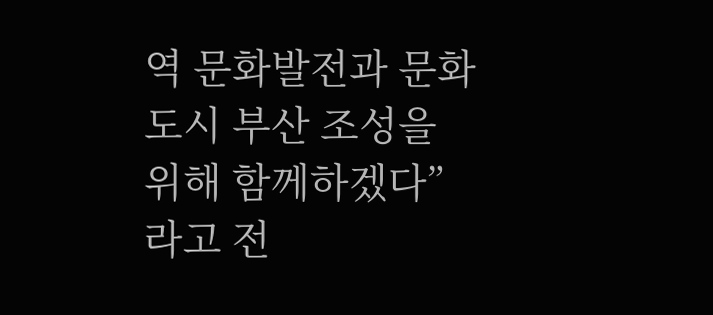역 문화발전과 문화도시 부산 조성을 위해 함께하겠다”라고 전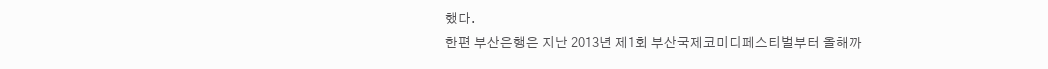했다.
한편 부산은행은 지난 2013년 제1회 부산국제코미디페스티벌부터 올해까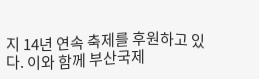지 14년 연속 축제를 후원하고 있다. 이와 함께 부산국제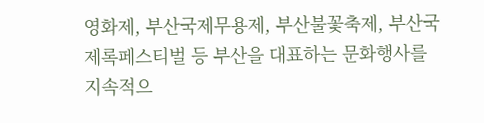영화제, 부산국제무용제, 부산불꽃축제, 부산국제록페스티벌 등 부산을 대표하는 문화행사를 지속적으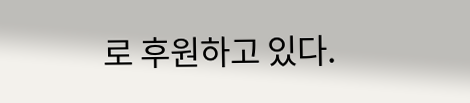로 후원하고 있다.